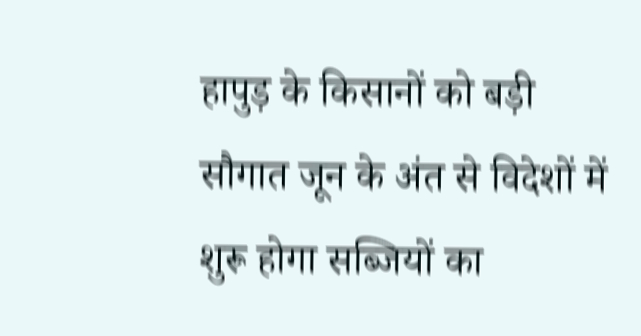हापुड़ के किसानों को बड़ी सौगात जून के अंत से विदेशों में शुरू होगा सब्जियों का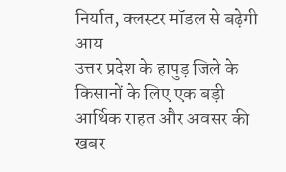निर्यात, क्लस्टर मॉडल से बढ़ेगी आय
उत्तर प्रदेश के हापुड़ जिले के किसानों के लिए एक बड़ी आर्थिक राहत और अवसर की खबर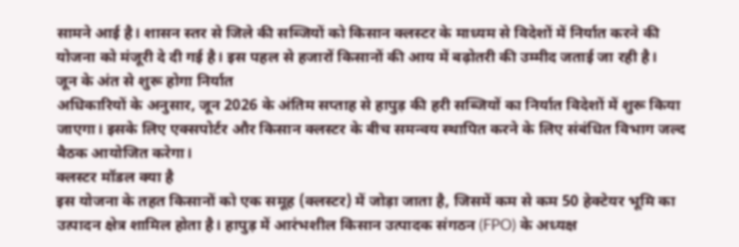सामने आई है। शासन स्तर से जिले की सब्जियों को किसान क्लस्टर के माध्यम से विदेशों में निर्यात करने की योजना को मंजूरी दे दी गई है। इस पहल से हजारों किसानों की आय में बढ़ोतरी की उम्मीद जताई जा रही है।
जून के अंत से शुरू होगा निर्यात
अधिकारियों के अनुसार, जून 2026 के अंतिम सप्ताह से हापुड़ की हरी सब्जियों का निर्यात विदेशों में शुरू किया जाएगा। इसके लिए एक्सपोर्टर और किसान क्लस्टर के बीच समन्वय स्थापित करने के लिए संबंधित विभाग जल्द बैठक आयोजित करेगा।
क्लस्टर मॉडल क्या है
इस योजना के तहत किसानों को एक समूह (क्लस्टर) में जोड़ा जाता है, जिसमें कम से कम 50 हेक्टेयर भूमि का उत्पादन क्षेत्र शामिल होता है। हापुड़ में आरंभशील किसान उत्पादक संगठन (FPO) के अध्यक्ष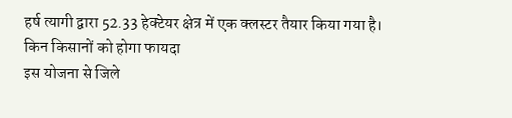हर्ष त्यागी द्वारा 52.33 हेक्टेयर क्षेत्र में एक क्लस्टर तैयार किया गया है।
किन किसानों को होगा फायदा
इस योजना से जिले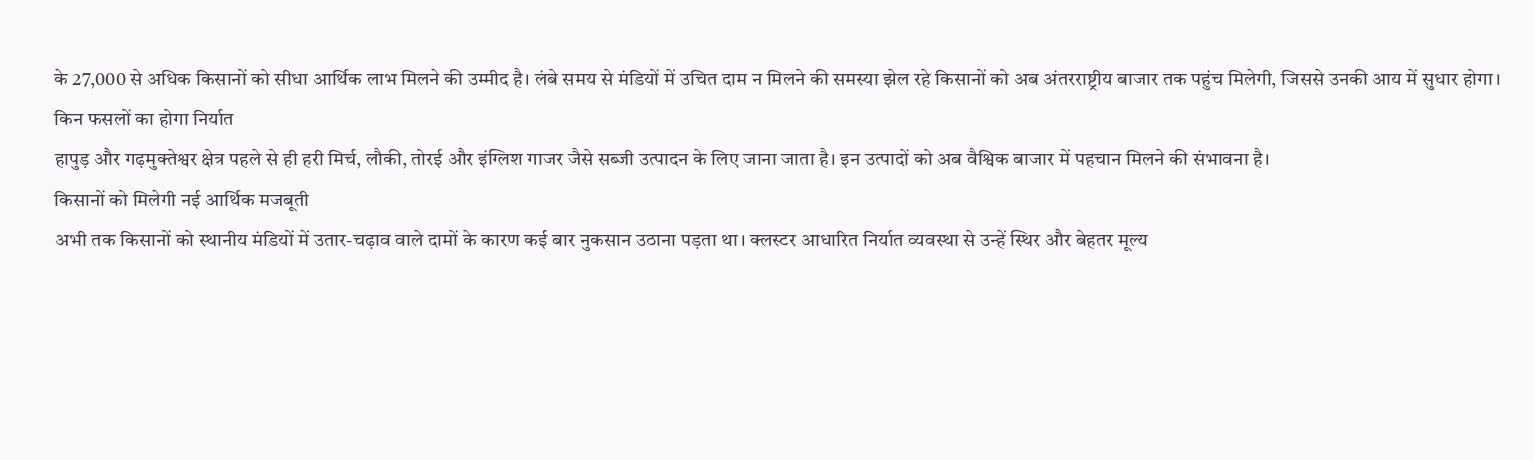के 27,000 से अधिक किसानों को सीधा आर्थिक लाभ मिलने की उम्मीद है। लंबे समय से मंडियों में उचित दाम न मिलने की समस्या झेल रहे किसानों को अब अंतरराष्ट्रीय बाजार तक पहुंच मिलेगी, जिससे उनकी आय में सुधार होगा।
किन फसलों का होगा निर्यात
हापुड़ और गढ़मुक्तेश्वर क्षेत्र पहले से ही हरी मिर्च, लौकी, तोरई और इंग्लिश गाजर जैसे सब्जी उत्पादन के लिए जाना जाता है। इन उत्पादों को अब वैश्विक बाजार में पहचान मिलने की संभावना है।
किसानों को मिलेगी नई आर्थिक मजबूती
अभी तक किसानों को स्थानीय मंडियों में उतार-चढ़ाव वाले दामों के कारण कई बार नुकसान उठाना पड़ता था। क्लस्टर आधारित निर्यात व्यवस्था से उन्हें स्थिर और बेहतर मूल्य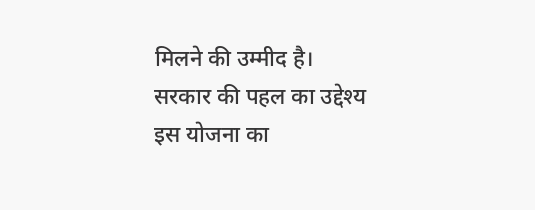मिलने की उम्मीद है।
सरकार की पहल का उद्देश्य
इस योजना का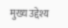मुख्य उद्देश्य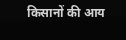किसानों की आय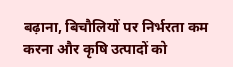बढ़ाना, बिचौलियों पर निर्भरता कम करना और कृषि उत्पादों को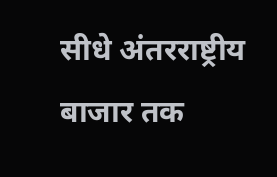सीधे अंतरराष्ट्रीय बाजार तक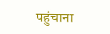पहुंचाना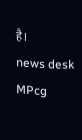है।
news desk MPcg